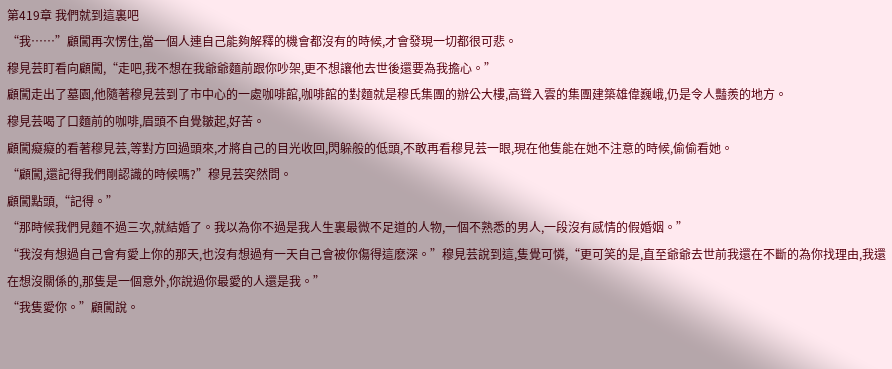第419章 我們就到這裏吧
“我……”顧闖再次愣住,當一個人連自己能夠解釋的機會都沒有的時候,才會發現一切都很可悲。
穆見芸盯看向顧闖,“走吧,我不想在我爺爺麵前跟你吵架,更不想讓他去世後還要為我擔心。”
顧闖走出了墓園,他隨著穆見芸到了市中心的一處咖啡館,咖啡館的對麵就是穆氏集團的辦公大樓,高聳入雲的集團建築雄偉巍峨,仍是令人豔羨的地方。
穆見芸喝了口麵前的咖啡,眉頭不自覺皺起,好苦。
顧闖癡癡的看著穆見芸,等對方回過頭來,才將自己的目光收回,閃躲般的低頭,不敢再看穆見芸一眼,現在他隻能在她不注意的時候,偷偷看她。
“顧闖,還記得我們剛認識的時候嗎?”穆見芸突然問。
顧闖點頭,“記得。”
“那時候我們見麵不過三次,就結婚了。我以為你不過是我人生裏最微不足道的人物,一個不熟悉的男人,一段沒有感情的假婚姻。”
“我沒有想過自己會有愛上你的那天,也沒有想過有一天自己會被你傷得這麽深。”穆見芸說到這,隻覺可憐,“更可笑的是,直至爺爺去世前我還在不斷的為你找理由,我還在想沒關係的,那隻是一個意外,你說過你最愛的人還是我。”
“我隻愛你。”顧闖說。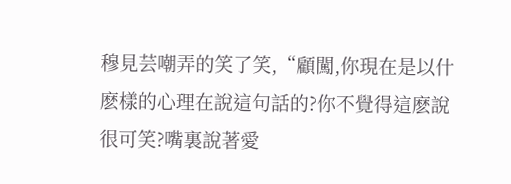穆見芸嘲弄的笑了笑,“顧闖,你現在是以什麽樣的心理在說這句話的?你不覺得這麽說很可笑?嘴裏說著愛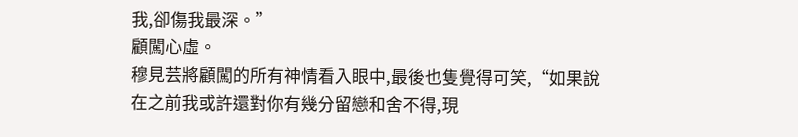我,卻傷我最深。”
顧闖心虛。
穆見芸將顧闖的所有神情看入眼中,最後也隻覺得可笑,“如果說在之前我或許還對你有幾分留戀和舍不得,現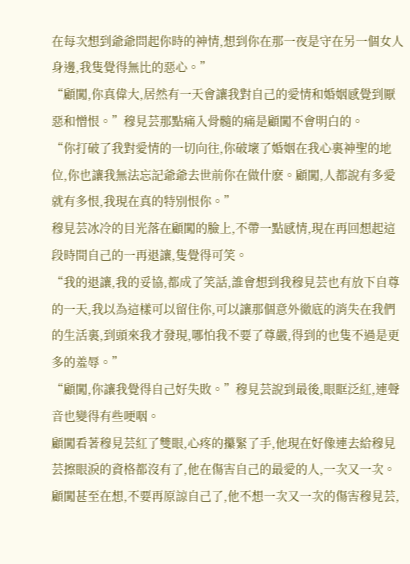在每次想到爺爺問起你時的神情,想到你在那一夜是守在另一個女人身邊,我隻覺得無比的惡心。”
“顧闖,你真偉大,居然有一天會讓我對自己的愛情和婚姻感覺到厭惡和憎恨。”穆見芸那點痛入骨髓的痛是顧闖不會明白的。
“你打破了我對愛情的一切向往,你破壞了婚姻在我心裏神聖的地位,你也讓我無法忘記爺爺去世前你在做什麽。顧闖,人都說有多愛就有多恨,我現在真的特別恨你。”
穆見芸冰冷的目光落在顧闖的臉上,不帶一點感情,現在再回想起這段時間自己的一再退讓,隻覺得可笑。
“我的退讓,我的妥協,都成了笑話,誰會想到我穆見芸也有放下自尊的一天,我以為這樣可以留住你,可以讓那個意外徹底的消失在我們的生活裏,到頭來我才發現,哪怕我不要了尊嚴,得到的也隻不過是更多的羞辱。”
“顧闖,你讓我覺得自己好失敗。”穆見芸說到最後,眼眶泛紅,連聲音也變得有些哽咽。
顧闖看著穆見芸紅了雙眼,心疼的攥緊了手,他現在好像連去給穆見芸擦眼淚的資格都沒有了,他在傷害自己的最愛的人,一次又一次。
顧闖甚至在想,不要再原諒自己了,他不想一次又一次的傷害穆見芸,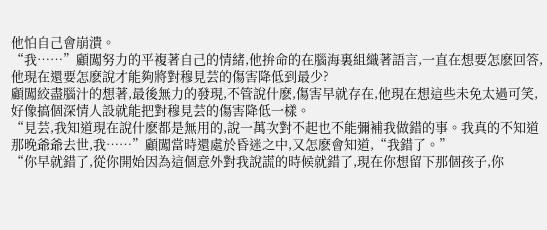他怕自己會崩潰。
“我……”顧闖努力的平複著自己的情緒,他拚命的在腦海裏組織著語言,一直在想要怎麽回答,他現在還要怎麽說才能夠將對穆見芸的傷害降低到最少?
顧闖絞盡腦汁的想著,最後無力的發現,不管說什麽,傷害早就存在,他現在想這些未免太過可笑,好像搞個深情人設就能把對穆見芸的傷害降低一樣。
“見芸,我知道現在說什麽都是無用的,說一萬次對不起也不能彌補我做錯的事。我真的不知道那晚爺爺去世,我……”顧闖當時還處於昏迷之中,又怎麽會知道,“我錯了。”
“你早就錯了,從你開始因為這個意外對我說謊的時候就錯了,現在你想留下那個孩子,你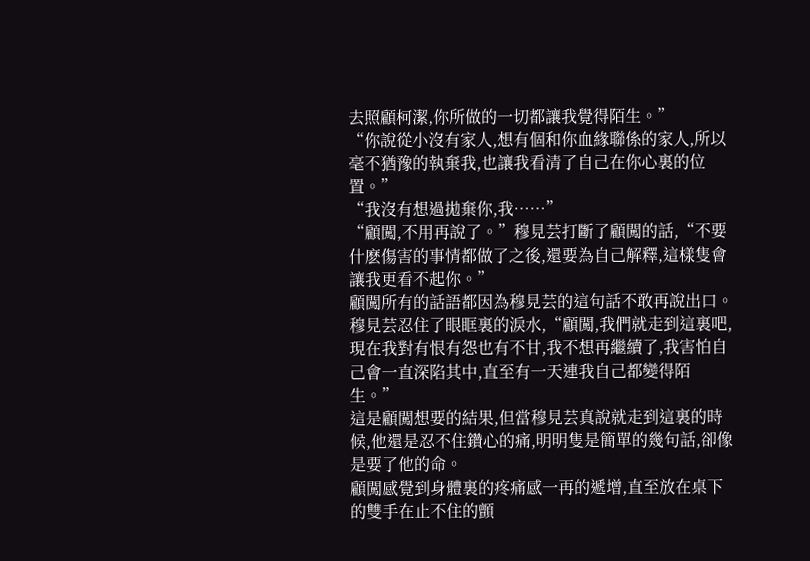去照顧柯潔,你所做的一切都讓我覺得陌生。”
“你說從小沒有家人,想有個和你血緣聯係的家人,所以毫不猶豫的執棄我,也讓我看清了自己在你心裏的位置。”
“我沒有想過拋棄你,我……”
“顧闖,不用再說了。”穆見芸打斷了顧闖的話,“不要什麽傷害的事情都做了之後,還要為自己解釋,這樣隻會讓我更看不起你。”
顧闖所有的話語都因為穆見芸的這句話不敢再說出口。
穆見芸忍住了眼眶裏的淚水,“顧闖,我們就走到這裏吧,現在我對有恨有怨也有不甘,我不想再繼續了,我害怕自己會一直深陷其中,直至有一天連我自己都變得陌生。”
這是顧闖想要的結果,但當穆見芸真說就走到這裏的時候,他還是忍不住鑽心的痛,明明隻是簡單的幾句話,卻像是要了他的命。
顧闖感覺到身體裏的疼痛感一再的遞增,直至放在桌下的雙手在止不住的顫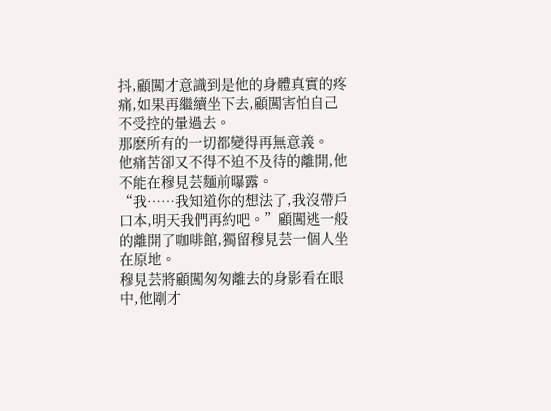抖,顧闖才意識到是他的身體真實的疼痛,如果再繼續坐下去,顧闖害怕自己不受控的暈過去。
那麽所有的一切都變得再無意義。
他痛苦卻又不得不迫不及待的離開,他不能在穆見芸麵前曝露。
“我……我知道你的想法了,我沒帶戶口本,明天我們再約吧。”顧闖逃一般的離開了咖啡館,獨留穆見芸一個人坐在原地。
穆見芸將顧闖匆匆離去的身影看在眼中,他剛才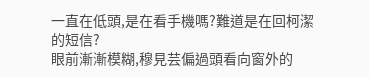一直在低頭,是在看手機嗎?難道是在回柯潔的短信?
眼前漸漸模糊,穆見芸偏過頭看向窗外的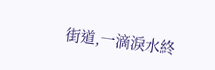街道,一滴淚水終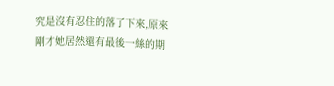究是沒有忍住的落了下來,原來剛才她居然還有最後一絲的期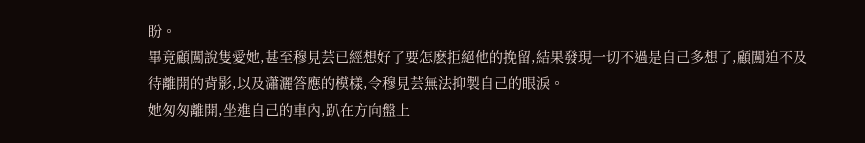盼。
畢竟顧闖說隻愛她,甚至穆見芸已經想好了要怎麽拒絕他的挽留,結果發現一切不過是自己多想了,顧闖迫不及待離開的背影,以及瀟灑答應的模樣,令穆見芸無法抑製自己的眼淚。
她匆匆離開,坐進自己的車內,趴在方向盤上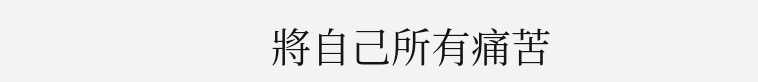將自己所有痛苦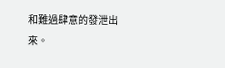和難過肆意的發泄出來。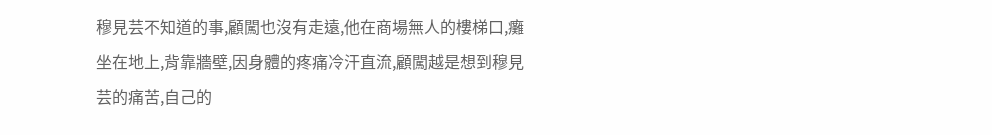穆見芸不知道的事,顧闖也沒有走遠,他在商場無人的樓梯口,癱坐在地上,背靠牆壁,因身體的疼痛冷汗直流,顧闖越是想到穆見芸的痛苦,自己的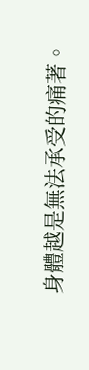身體越是無法承受的痛著。